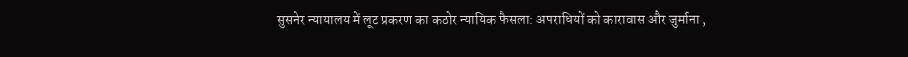सुसनेर न्यायालय में लूट प्रकरण का कठोर न्यायिक फैसला: अपराधियों को कारावास और जुर्माना ,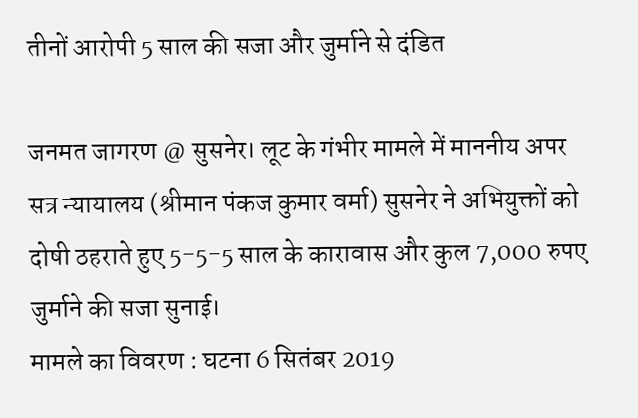तीनों आरोपी 5 साल की सजा और जुर्माने से दंडित

जनमत जागरण @ सुसनेर। लूट के गंभीर मामले में माननीय अपर सत्र न्यायालय (श्रीमान पंकज कुमार वर्मा) सुसनेर ने अभियुक्तों को दोषी ठहराते हुए 5-5-5 साल के कारावास और कुल 7,000 रुपए जुर्माने की सजा सुनाई।
मामले का विवरण : घटना 6 सितंबर 2019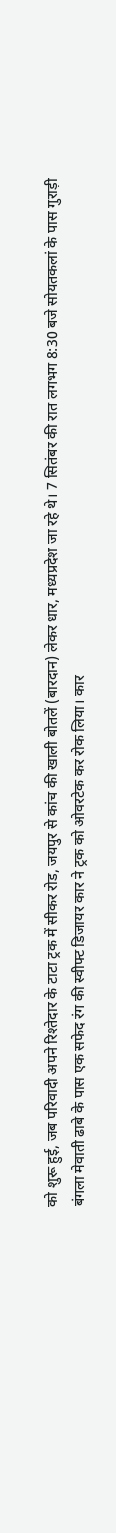को शुरू हुई, जब परिवादी अपने रिश्तेदार के टाटा ट्रक में सीकर रोड, जयपुर से कांच की खाली बोतलें (बारदान) लेकर धार, मध्यप्रदेश जा रहे थे। 7 सितंबर की रात लगभग 8:30 बजे सोयतकलां के पास गुराड़ी बंगला मेवाती ढाबे के पास एक सफेद रंग की स्वीफ्ट डिजायर कार ने ट्रक को ओवरटेक कर रोक लिया। कार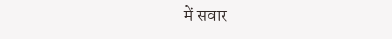में सवार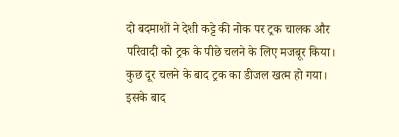दो बदमाशों ने देशी कट्टे की नोक पर ट्रक चालक और परिवादी को ट्रक के पीछे चलने के लिए मजबूर किया। कुछ दूर चलने के बाद ट्रक का डीजल खत्म हो गया। इसके बाद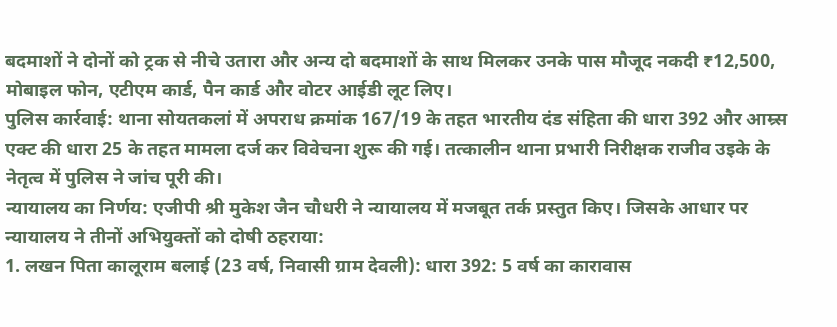बदमाशों ने दोनों को ट्रक से नीचे उतारा और अन्य दो बदमाशों के साथ मिलकर उनके पास मौजूद नकदी ₹12,500, मोबाइल फोन, एटीएम कार्ड, पैन कार्ड और वोटर आईडी लूट लिए।
पुलिस कार्रवाई: थाना सोयतकलां में अपराध क्रमांक 167/19 के तहत भारतीय दंड संहिता की धारा 392 और आम्र्स एक्ट की धारा 25 के तहत मामला दर्ज कर विवेचना शुरू की गई। तत्कालीन थाना प्रभारी निरीक्षक राजीव उइके के नेतृत्व में पुलिस ने जांच पूरी की।
न्यायालय का निर्णय: एजीपी श्री मुकेश जैन चौधरी ने न्यायालय में मजबूत तर्क प्रस्तुत किए। जिसके आधार पर न्यायालय ने तीनों अभियुक्तों को दोषी ठहराया:
1. लखन पिता कालूराम बलाई (23 वर्ष, निवासी ग्राम देवली): धारा 392: 5 वर्ष का कारावास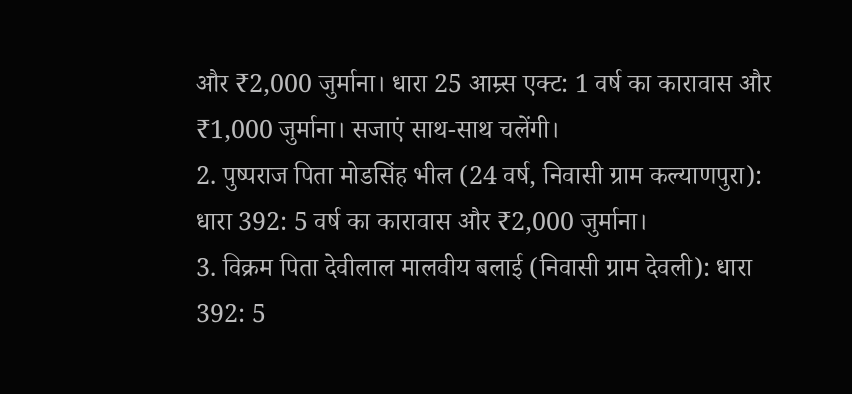और ₹2,000 जुर्माना। धारा 25 आम्र्स एक्ट: 1 वर्ष का कारावास और ₹1,000 जुर्माना। सजाएं साथ-साथ चलेंगी।
2. पुष्पराज पिता मोडसिंह भील (24 वर्ष, निवासी ग्राम कल्याणपुरा): धारा 392: 5 वर्ष का कारावास और ₹2,000 जुर्माना।
3. विक्रम पिता देवीलाल मालवीय बलाई (निवासी ग्राम देवली): धारा 392: 5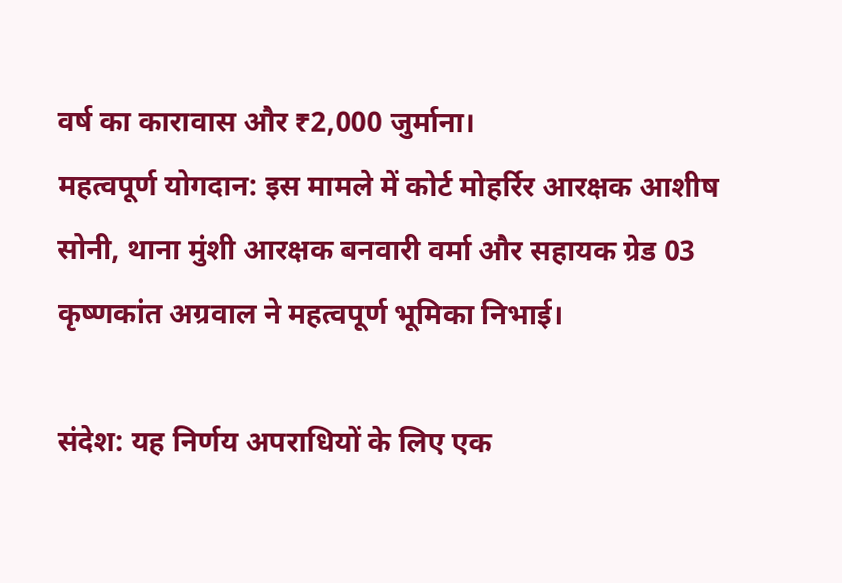वर्ष का कारावास और ₹2,000 जुर्माना।
महत्वपूर्ण योगदान: इस मामले में कोर्ट मोहर्रिर आरक्षक आशीष सोनी, थाना मुंशी आरक्षक बनवारी वर्मा और सहायक ग्रेड 03 कृष्णकांत अग्रवाल ने महत्वपूर्ण भूमिका निभाई।

संदेश: यह निर्णय अपराधियों के लिए एक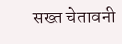सख्त चेतावनी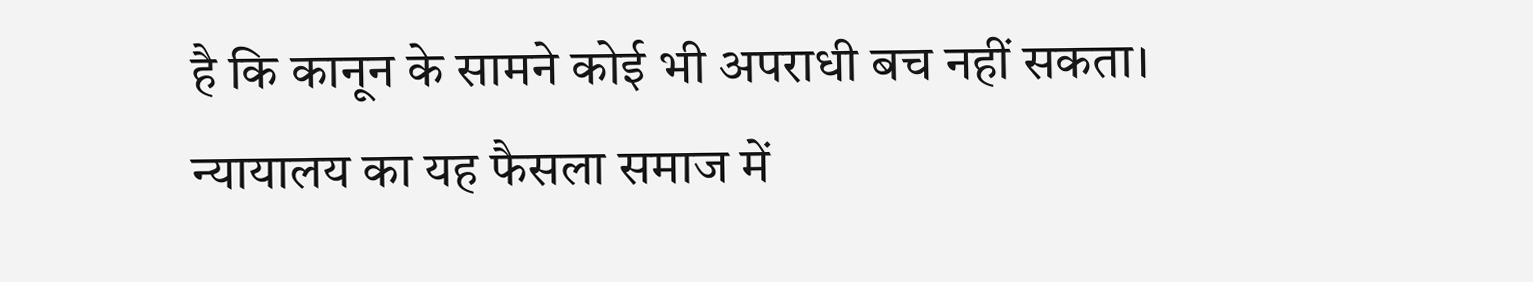है कि कानून के सामने कोई भी अपराधी बच नहीं सकता। न्यायालय का यह फैसला समाज में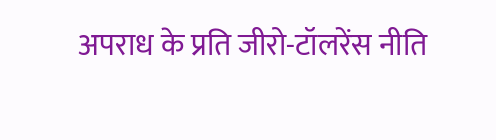अपराध के प्रति जीरो-टॉलरेंस नीति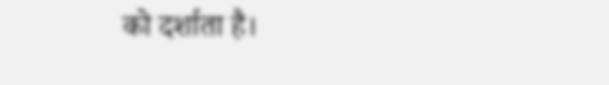को दर्शाता है।